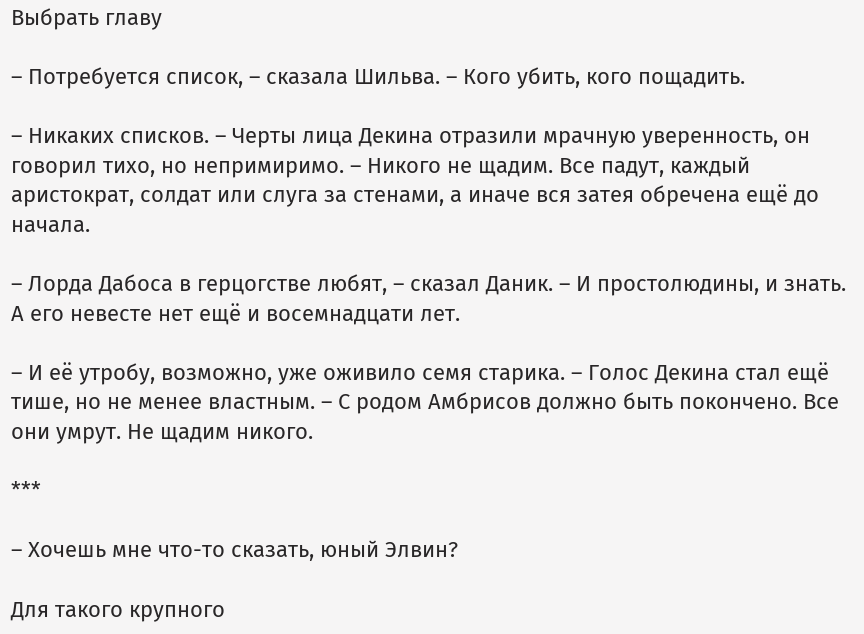Выбрать главу

– Потребуется список, – сказала Шильва. – Кого убить, кого пощадить.

– Никаких списков. – Черты лица Декина отразили мрачную уверенность, он говорил тихо, но непримиримо. – Никого не щадим. Все падут, каждый аристократ, солдат или слуга за стенами, а иначе вся затея обречена ещё до начала.

– Лорда Дабоса в герцогстве любят, – сказал Даник. – И простолюдины, и знать. А его невесте нет ещё и восемнадцати лет.

– И её утробу, возможно, уже оживило семя старика. – Голос Декина стал ещё тише, но не менее властным. – С родом Амбрисов должно быть покончено. Все они умрут. Не щадим никого.

***

– Хочешь мне что-то сказать, юный Элвин?

Для такого крупного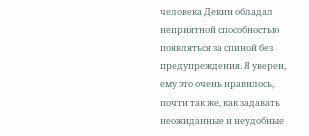человека Декин обладал неприятной способностью появляться за спиной без предупреждения. Я уверен, ему это очень нравилось, почти так же, как задавать неожиданные и неудобные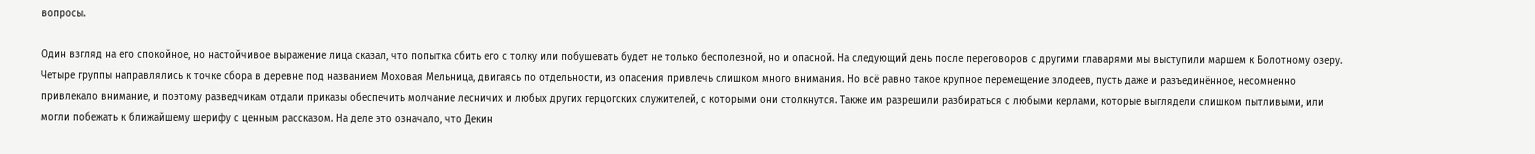вопросы.

Один взгляд на его спокойное, но настойчивое выражение лица сказал, что попытка сбить его с толку или побушевать будет не только бесполезной, но и опасной. На следующий день после переговоров с другими главарями мы выступили маршем к Болотному озеру. Четыре группы направлялись к точке сбора в деревне под названием Моховая Мельница, двигаясь по отдельности, из опасения привлечь слишком много внимания. Но всё равно такое крупное перемещение злодеев, пусть даже и разъединённое, несомненно привлекало внимание, и поэтому разведчикам отдали приказы обеспечить молчание лесничих и любых других герцогских служителей, с которыми они столкнутся. Также им разрешили разбираться с любыми керлами, которые выглядели слишком пытливыми, или могли побежать к ближайшему шерифу с ценным рассказом. На деле это означало, что Декин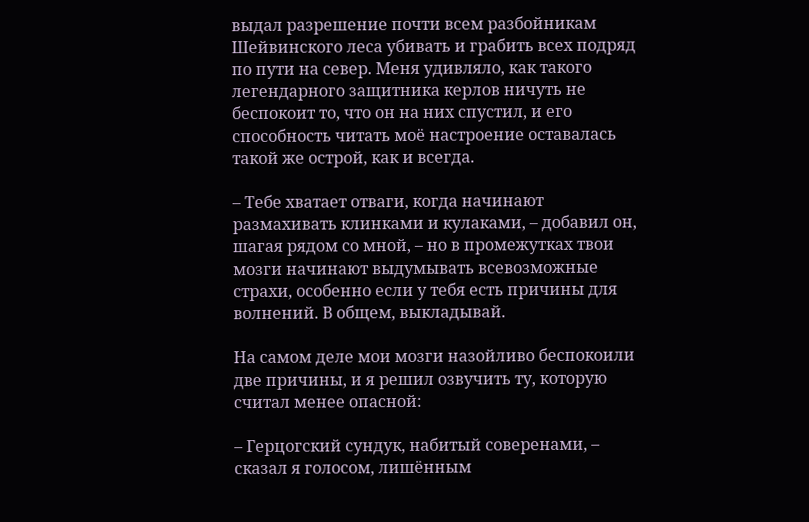выдал разрешение почти всем разбойникам Шейвинского леса убивать и грабить всех подряд по пути на север. Меня удивляло, как такого легендарного защитника керлов ничуть не беспокоит то, что он на них спустил, и его способность читать моё настроение оставалась такой же острой, как и всегда.

– Тебе хватает отваги, когда начинают размахивать клинками и кулаками, – добавил он, шагая рядом со мной, – но в промежутках твои мозги начинают выдумывать всевозможные страхи, особенно если у тебя есть причины для волнений. В общем, выкладывай.

На самом деле мои мозги назойливо беспокоили две причины, и я решил озвучить ту, которую считал менее опасной:

– Герцогский сундук, набитый соверенами, – сказал я голосом, лишённым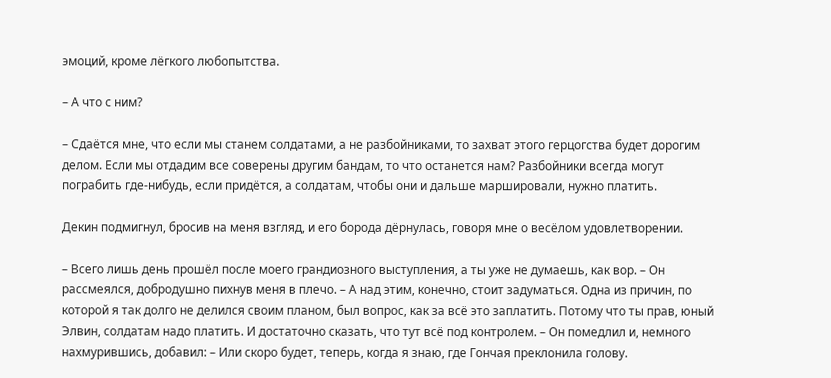эмоций, кроме лёгкого любопытства.

– А что с ним?

– Сдаётся мне, что если мы станем солдатами, а не разбойниками, то захват этого герцогства будет дорогим делом. Если мы отдадим все соверены другим бандам, то что останется нам? Разбойники всегда могут пограбить где-нибудь, если придётся, а солдатам, чтобы они и дальше маршировали, нужно платить.

Декин подмигнул, бросив на меня взгляд, и его борода дёрнулась, говоря мне о весёлом удовлетворении.

– Всего лишь день прошёл после моего грандиозного выступления, а ты уже не думаешь, как вор. – Он рассмеялся, добродушно пихнув меня в плечо. – А над этим, конечно, стоит задуматься. Одна из причин, по которой я так долго не делился своим планом, был вопрос, как за всё это заплатить. Потому что ты прав, юный Элвин, солдатам надо платить. И достаточно сказать, что тут всё под контролем. – Он помедлил и, немного нахмурившись, добавил: – Или скоро будет, теперь, когда я знаю, где Гончая преклонила голову.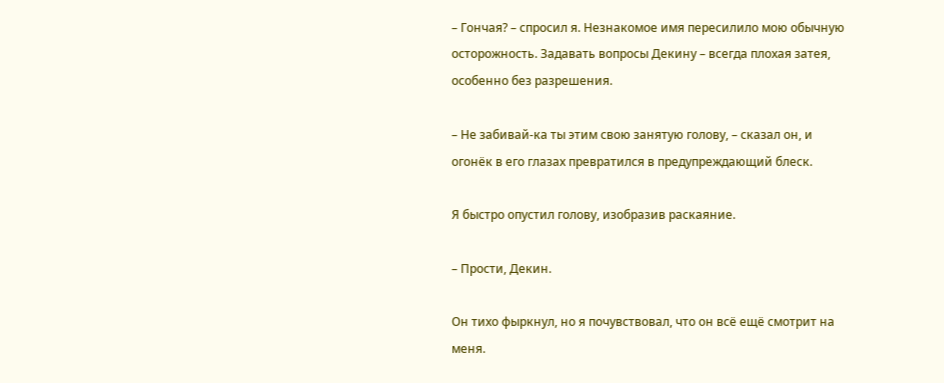– Гончая? – спросил я. Незнакомое имя пересилило мою обычную осторожность. Задавать вопросы Декину – всегда плохая затея, особенно без разрешения.

– Не забивай-ка ты этим свою занятую голову, – сказал он, и огонёк в его глазах превратился в предупреждающий блеск.

Я быстро опустил голову, изобразив раскаяние.

– Прости, Декин.

Он тихо фыркнул, но я почувствовал, что он всё ещё смотрит на меня.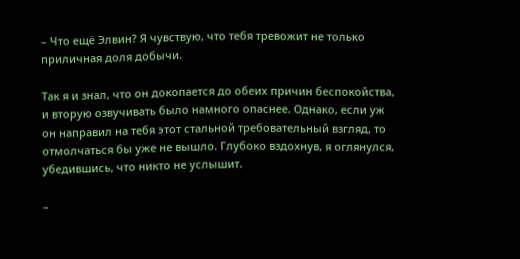– Что ещё Элвин? Я чувствую, что тебя тревожит не только приличная доля добычи.

Так я и знал, что он докопается до обеих причин беспокойства, и вторую озвучивать было намного опаснее. Однако, если уж он направил на тебя этот стальной требовательный взгляд, то отмолчаться бы уже не вышло. Глубоко вздохнув, я оглянулся, убедившись, что никто не услышит.

–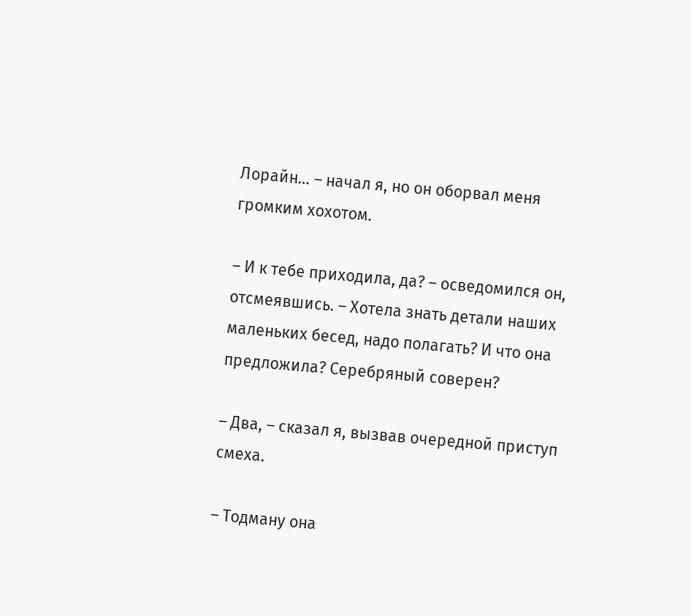Лорайн… – начал я, но он оборвал меня громким хохотом.

– И к тебе приходила, да? – осведомился он, отсмеявшись. – Хотела знать детали наших маленьких бесед, надо полагать? И что она предложила? Серебряный соверен?

– Два, – сказал я, вызвав очередной приступ смеха.

– Тодману она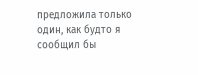предложила только один, как будто я сообщил бы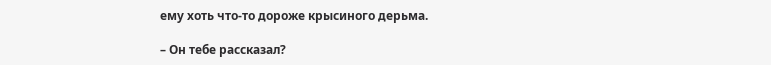ему хоть что-то дороже крысиного дерьма.

– Он тебе рассказал?